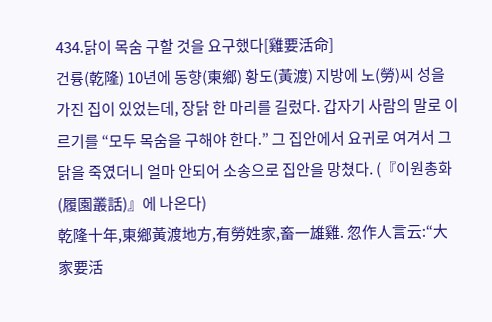434.닭이 목숨 구할 것을 요구했다[雞要活命]
건륭(乾隆) 10년에 동향(東鄉) 황도(黃渡) 지방에 노(勞)씨 성을 가진 집이 있었는데, 장닭 한 마리를 길렀다. 갑자기 사람의 말로 이르기를 “모두 목숨을 구해야 한다.” 그 집안에서 요귀로 여겨서 그 닭을 죽였더니 얼마 안되어 소송으로 집안을 망쳤다. (『이원총화(履園叢話)』에 나온다)
乾隆十年,東鄉黃渡地方,有勞姓家,畜一雄雞. 忽作人言云:“大家要活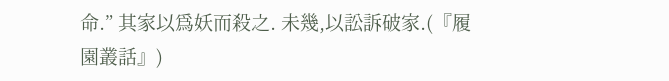命.” 其家以爲妖而殺之. 未幾,以訟訴破家.(『履園叢話』)